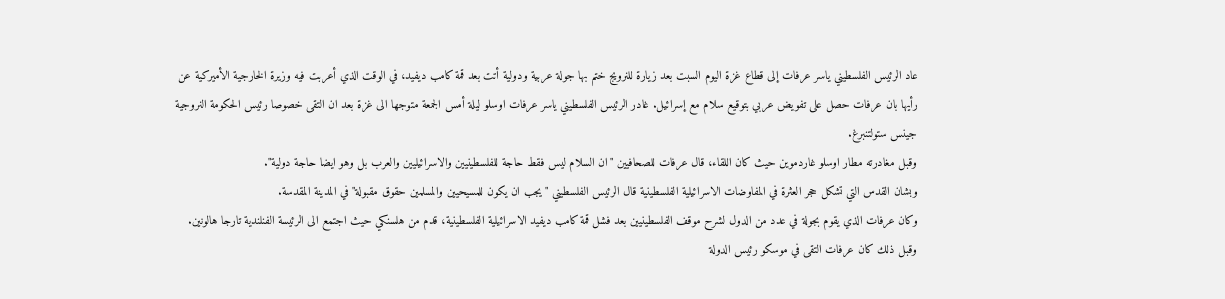عاد الرئيس الفلسطيني ياسر عرفات إلى قطاع غزة اليوم السبت بعد زيارة للنرويج ختم بها جولة عربية ودولية أتت بعد قمة كامب ديفيد، في الوقت الذي أعربت فيه وزيرة الخارجية الأميركية عن رأيها بان عرفات حصل على تفويض عربي بتوقيع سلام مع إسرائيل. غادر الرئيس الفلسطيني ياسر عرفات اوسلو ليلة أمس الجمعة متوجها الى غزة بعد ان التقى خصوصا رئيس الحكومة النروجية جينس ستولتنبرغ.
وقبل مغادرته مطار اوسلو غاردموين حيث كان اللقاء، قال عرفات للصحافيين "ان السلام ليس فقط حاجة للفلسطينيين والاسرائيليين والعرب بل وهو ايضا حاجة دولية".
وبشان القدس التي تشكل حجر العثرة في المفاوضات الاسرائيلية الفلسطينية قال الرئيس الفلسطيني "يجب ان يكون للمسيحيين والمسلمين حقوق مقبولة" في المدينة المقدسة.
وكان عرفات الذي يقوم بجولة في عدد من الدول لشرح موقف الفلسطينيين بعد فشل قمة كامب ديفيد الاسرائيلية الفلسطينية، قدم من هلسنكي حيث اجتمع الى الرئيسة الفنلندية تارجا هالونين.
وقبل ذلك كان عرفات التقى في موسكو رئيس الدولة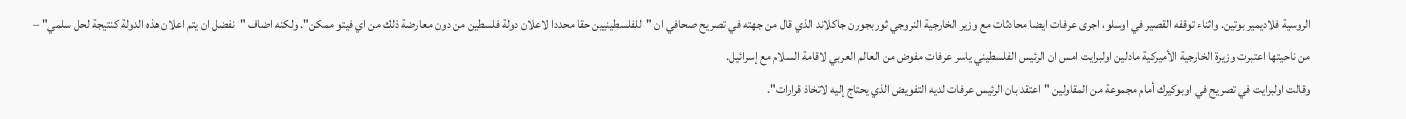الروسية فلاديمير بوتين. واثناء توقفه القصير في اوسلو، اجرى عرفات ايضا محادثات مع وزير الخارجية النروجي ثوربجورن جاكلاند الذي قال من جهته في تصريح صحافي ان "للفلسطينيين حقا محددا لاعلان دولة فلسطين من دون معارضة ذلك من اي فيتو ممكن". ولكنه اضاف "نفضل ان يتم اعلان هذه الدولة كنتيجة لحل سلمي" –
من ناحيتها اعتبرت وزيرة الخارجية الأميركية مادلين اولبرايت امس ان الرئيس الفلسطيني ياسر عرفات مفوض من العالم العربي لاقامة السلام مع إسرائيل.
وقالت اولبرايت في تصريح في اوبوكيرك أمام مجموعة من المقاولين "اعتقد بان الرئيس عرفات لديه التفويض الذي يحتاج إليه لاتخاذ قرارات".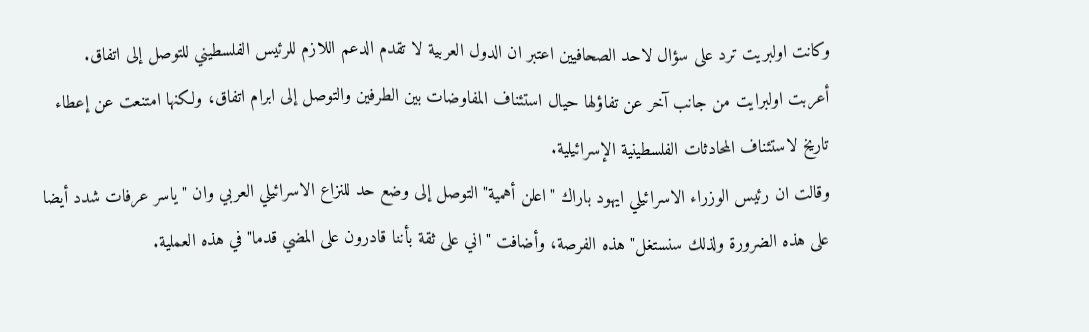وكانت اولبريت ترد على سؤال لاحد الصحافيين اعتبر ان الدول العربية لا تقدم الدعم اللازم للرئيس الفلسطيني للتوصل إلى اتفاق.
أعربت اولبرايت من جانب آخر عن تفاؤلها حيال استئناف المفاوضات بين الطرفين والتوصل إلى ابرام اتفاق، ولكنها امتنعت عن إعطاء تاريخ لاستئناف المحادثات الفلسطينية الإسرائيلية.
وقالت ان رئيس الوزراء الاسرائيلي ايهود باراك "اعلن أهمية" التوصل إلى وضع حد للنزاع الاسرائيلي العربي وان "ياسر عرفات شدد أيضا على هذه الضرورة ولذلك سنستغل" هذه الفرصة، وأضافت "اني على ثقة بأننا قادرون على المضي قدما" في هذه العملية.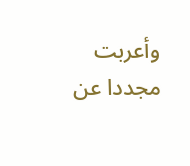وأعربت مجددا عن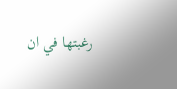رغبتها في ان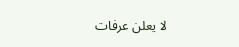لا يعلن عرفات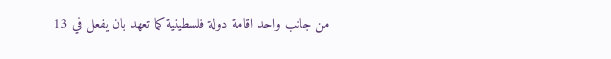من جانب واحد اقامة دولة فلسطينية كما تعهد بان يفعل في 13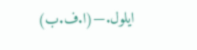ايلول.—(ا.ف.ب)